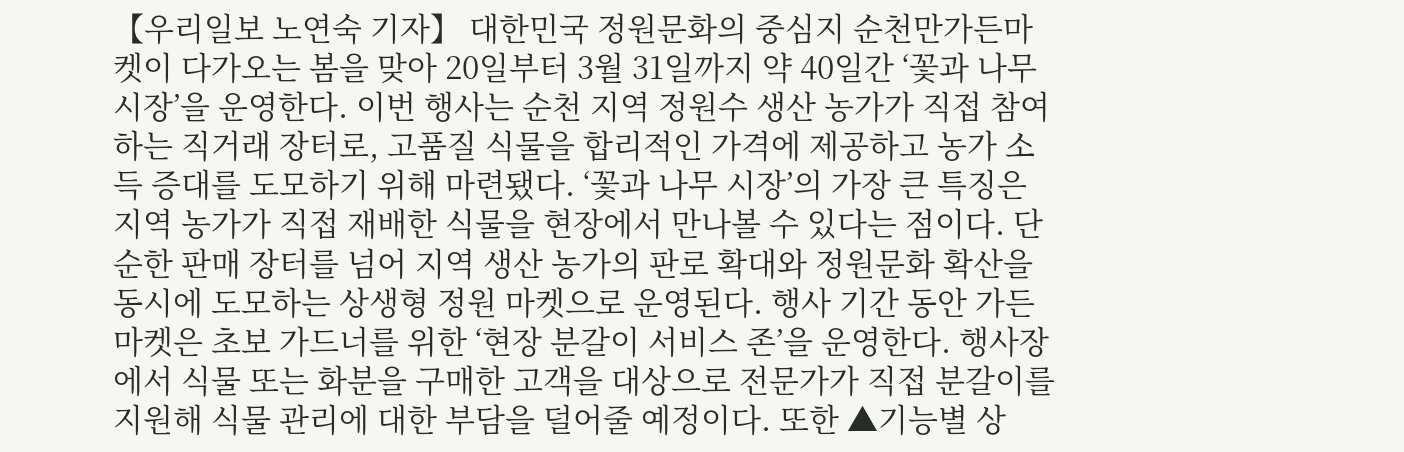【우리일보 노연숙 기자】 대한민국 정원문화의 중심지 순천만가든마켓이 다가오는 봄을 맞아 20일부터 3월 31일까지 약 40일간 ‘꽃과 나무 시장’을 운영한다. 이번 행사는 순천 지역 정원수 생산 농가가 직접 참여하는 직거래 장터로, 고품질 식물을 합리적인 가격에 제공하고 농가 소득 증대를 도모하기 위해 마련됐다. ‘꽃과 나무 시장’의 가장 큰 특징은 지역 농가가 직접 재배한 식물을 현장에서 만나볼 수 있다는 점이다. 단순한 판매 장터를 넘어 지역 생산 농가의 판로 확대와 정원문화 확산을 동시에 도모하는 상생형 정원 마켓으로 운영된다. 행사 기간 동안 가든마켓은 초보 가드너를 위한 ‘현장 분갈이 서비스 존’을 운영한다. 행사장에서 식물 또는 화분을 구매한 고객을 대상으로 전문가가 직접 분갈이를 지원해 식물 관리에 대한 부담을 덜어줄 예정이다. 또한 ▲기능별 상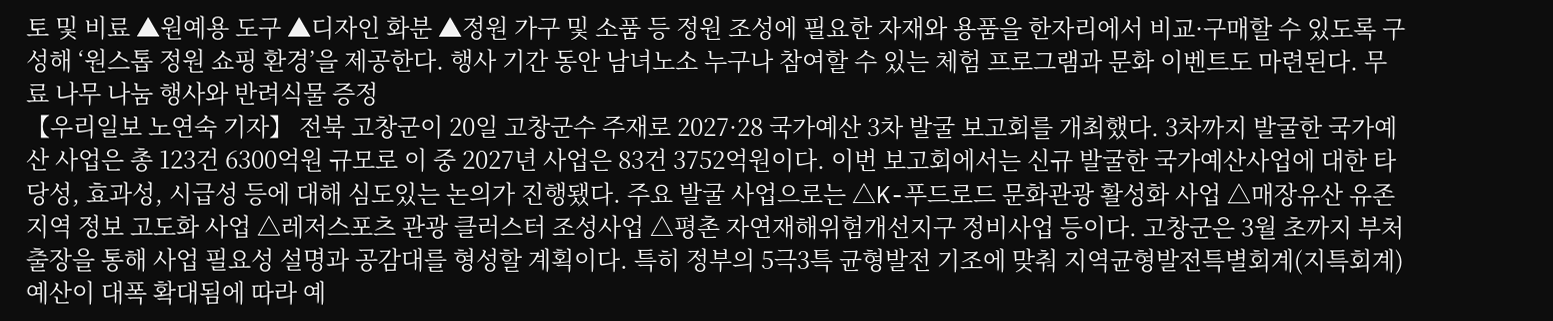토 및 비료 ▲원예용 도구 ▲디자인 화분 ▲정원 가구 및 소품 등 정원 조성에 필요한 자재와 용품을 한자리에서 비교·구매할 수 있도록 구성해 ‘원스톱 정원 쇼핑 환경’을 제공한다. 행사 기간 동안 남녀노소 누구나 참여할 수 있는 체험 프로그램과 문화 이벤트도 마련된다. 무료 나무 나눔 행사와 반려식물 증정
【우리일보 노연숙 기자】 전북 고창군이 20일 고창군수 주재로 2027·28 국가예산 3차 발굴 보고회를 개최했다. 3차까지 발굴한 국가예산 사업은 총 123건 6300억원 규모로 이 중 2027년 사업은 83건 3752억원이다. 이번 보고회에서는 신규 발굴한 국가예산사업에 대한 타당성, 효과성, 시급성 등에 대해 심도있는 논의가 진행됐다. 주요 발굴 사업으로는 △K-푸드로드 문화관광 활성화 사업 △매장유산 유존지역 정보 고도화 사업 △레저스포츠 관광 클러스터 조성사업 △평촌 자연재해위험개선지구 정비사업 등이다. 고창군은 3월 초까지 부처 출장을 통해 사업 필요성 설명과 공감대를 형성할 계획이다. 특히 정부의 5극3특 균형발전 기조에 맞춰 지역균형발전특별회계(지특회계) 예산이 대폭 확대됨에 따라 예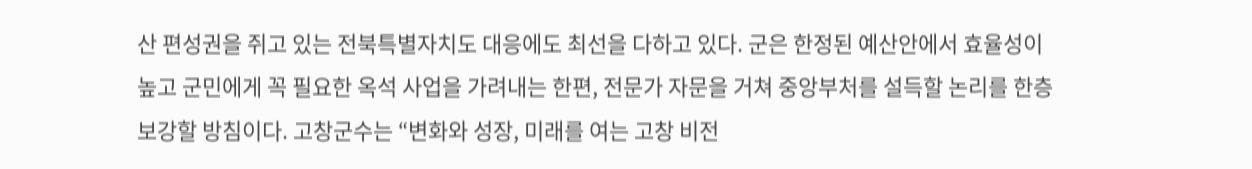산 편성권을 쥐고 있는 전북특별자치도 대응에도 최선을 다하고 있다. 군은 한정된 예산안에서 효율성이 높고 군민에게 꼭 필요한 옥석 사업을 가려내는 한편, 전문가 자문을 거쳐 중앙부처를 설득할 논리를 한층 보강할 방침이다. 고창군수는 “변화와 성장, 미래를 여는 고창 비전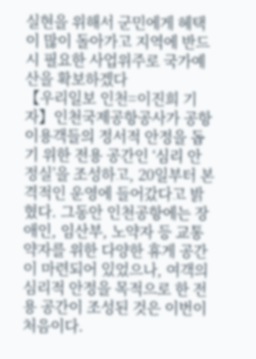실현을 위해서 군민에게 혜택이 많이 돌아가고 지역에 반드시 필요한 사업위주로 국가예산을 확보하겠다
【우리일보 인천=이진희 기자】인천국제공항공사가 공항 이용객들의 정서적 안정을 돕기 위한 전용 공간인 ‘심리 안정실’을 조성하고, 20일부터 본격적인 운영에 들어갔다고 밝혔다. 그동안 인천공항에는 장애인, 임산부, 노약자 등 교통약자를 위한 다양한 휴게 공간이 마련되어 있었으나, 여객의 심리적 안정을 목적으로 한 전용 공간이 조성된 것은 이번이 처음이다.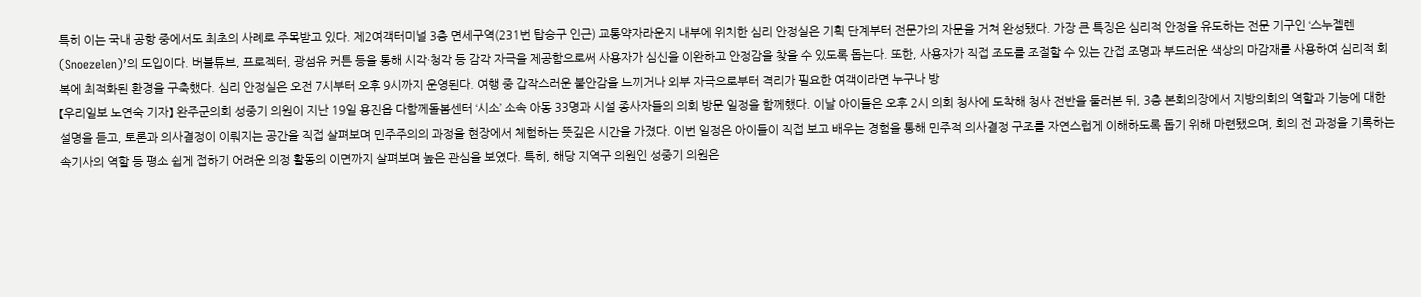특히 이는 국내 공항 중에서도 최초의 사례로 주목받고 있다. 제2여객터미널 3층 면세구역(231번 탑승구 인근) 교통약자라운지 내부에 위치한 심리 안정실은 기획 단계부터 전문가의 자문을 거쳐 완성됐다. 가장 큰 특징은 심리적 안정을 유도하는 전문 기구인 ‘스누젤렌(Snoezelen)’의 도입이다. 버블튜브, 프로젝터, 광섬유 커튼 등을 통해 시각·청각 등 감각 자극을 제공함으로써 사용자가 심신을 이완하고 안정감을 찾을 수 있도록 돕는다. 또한, 사용자가 직접 조도를 조절할 수 있는 간접 조명과 부드러운 색상의 마감재를 사용하여 심리적 회복에 최적화된 환경을 구축했다. 심리 안정실은 오전 7시부터 오후 9시까지 운영된다. 여행 중 갑작스러운 불안감을 느끼거나 외부 자극으로부터 격리가 필요한 여객이라면 누구나 방
【우리일보 노연숙 기자】 완주군의회 성중기 의원이 지난 19일 용진읍 다함께돌봄센터 ‘시소’ 소속 아동 33명과 시설 종사자들의 의회 방문 일정을 함께했다. 이날 아이들은 오후 2시 의회 청사에 도착해 청사 전반을 둘러본 뒤, 3층 본회의장에서 지방의회의 역할과 기능에 대한 설명을 듣고, 토론과 의사결정이 이뤄지는 공간을 직접 살펴보며 민주주의의 과정을 현장에서 체험하는 뜻깊은 시간을 가졌다. 이번 일정은 아이들이 직접 보고 배우는 경험을 통해 민주적 의사결정 구조를 자연스럽게 이해하도록 돕기 위해 마련됐으며, 회의 전 과정을 기록하는 속기사의 역할 등 평소 쉽게 접하기 어려운 의정 활동의 이면까지 살펴보며 높은 관심을 보였다. 특히, 해당 지역구 의원인 성중기 의원은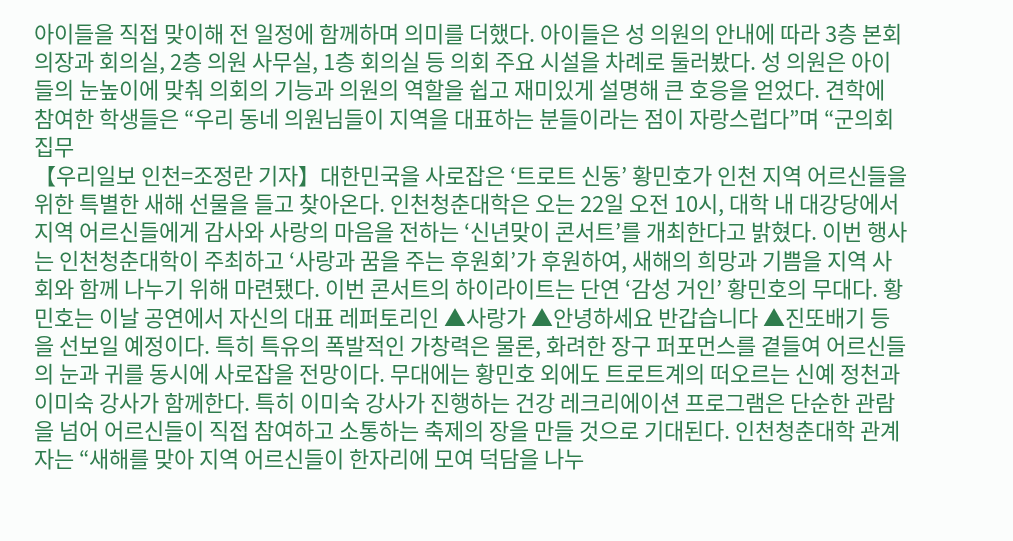아이들을 직접 맞이해 전 일정에 함께하며 의미를 더했다. 아이들은 성 의원의 안내에 따라 3층 본회의장과 회의실, 2층 의원 사무실, 1층 회의실 등 의회 주요 시설을 차례로 둘러봤다. 성 의원은 아이들의 눈높이에 맞춰 의회의 기능과 의원의 역할을 쉽고 재미있게 설명해 큰 호응을 얻었다. 견학에 참여한 학생들은 “우리 동네 의원님들이 지역을 대표하는 분들이라는 점이 자랑스럽다”며 “군의회 집무
【우리일보 인천=조정란 기자】대한민국을 사로잡은 ‘트로트 신동’ 황민호가 인천 지역 어르신들을 위한 특별한 새해 선물을 들고 찾아온다. 인천청춘대학은 오는 22일 오전 10시, 대학 내 대강당에서 지역 어르신들에게 감사와 사랑의 마음을 전하는 ‘신년맞이 콘서트’를 개최한다고 밝혔다. 이번 행사는 인천청춘대학이 주최하고 ‘사랑과 꿈을 주는 후원회’가 후원하여, 새해의 희망과 기쁨을 지역 사회와 함께 나누기 위해 마련됐다. 이번 콘서트의 하이라이트는 단연 ‘감성 거인’ 황민호의 무대다. 황민호는 이날 공연에서 자신의 대표 레퍼토리인 ▲사랑가 ▲안녕하세요 반갑습니다 ▲진또배기 등을 선보일 예정이다. 특히 특유의 폭발적인 가창력은 물론, 화려한 장구 퍼포먼스를 곁들여 어르신들의 눈과 귀를 동시에 사로잡을 전망이다. 무대에는 황민호 외에도 트로트계의 떠오르는 신예 정천과 이미숙 강사가 함께한다. 특히 이미숙 강사가 진행하는 건강 레크리에이션 프로그램은 단순한 관람을 넘어 어르신들이 직접 참여하고 소통하는 축제의 장을 만들 것으로 기대된다. 인천청춘대학 관계자는 “새해를 맞아 지역 어르신들이 한자리에 모여 덕담을 나누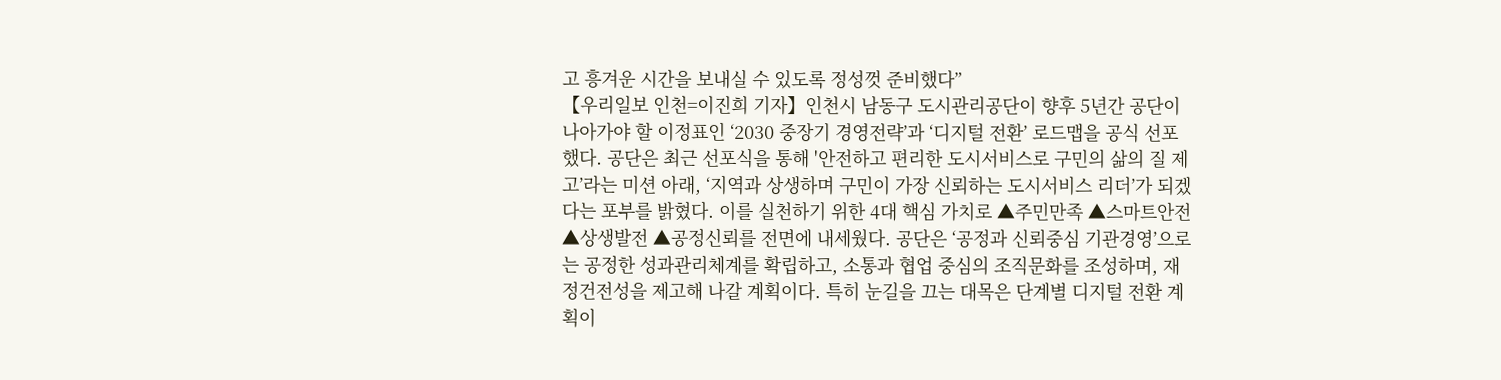고 흥겨운 시간을 보내실 수 있도록 정성껏 준비했다”
【우리일보 인천=이진희 기자】인천시 남동구 도시관리공단이 향후 5년간 공단이 나아가야 할 이정표인 ‘2030 중장기 경영전략’과 ‘디지털 전환’ 로드맵을 공식 선포했다. 공단은 최근 선포식을 통해 '안전하고 편리한 도시서비스로 구민의 삶의 질 제고’라는 미션 아래, ‘지역과 상생하며 구민이 가장 신뢰하는 도시서비스 리더’가 되겠다는 포부를 밝혔다. 이를 실천하기 위한 4대 핵심 가치로 ▲주민만족 ▲스마트안전 ▲상생발전 ▲공정신뢰를 전면에 내세웠다. 공단은 ‘공정과 신뢰중심 기관경영’으로는 공정한 성과관리체계를 확립하고, 소통과 협업 중심의 조직문화를 조성하며, 재정건전성을 제고해 나갈 계획이다. 특히 눈길을 끄는 대목은 단계별 디지털 전환 계획이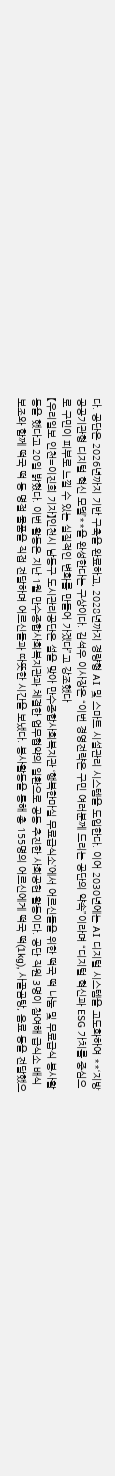다. 공단은 2026년까지 기반 구축을 완료하고, 2028년까지 경량형 AI 및 스마트 시설관리 시스템을 도입한다. 이어 2030년에는 AI 디지털 시스템을 고도화하여 **‘지방 공공기관형 디지털 혁신 모델’**을 완성한다는 구상이다. 김석우 이사장은 “이번 경영전략은 구민 여러분께 드리는 공단의 약속”이라며 “디지털 혁신과 ESG 가치를 중심으로 구민이 피부로 느낄 수 있는 실질적인 변화를 만들어 가겠다”고 강조했다
【우리일보 인천=이진희 기자】인천시 남동구 도시관리공단은 설을 맞아 만수종합사회복지관 ‘행복한마실 무료급식소’에서 어르신들을 위한 떡국 떡 나눔 및 무료급식 봉사활동을 했다고 20일 밝혔다. 이번 활동은 지난 1월 만수종합사회복지관과 체결한 업무협약의 일환으로 공동 추진한 사회공헌 활동이다. 공단 직원 3명이 참여해 급식소 배식 보조와 함께 떡국 떡 등 명절 물품을 직접 전달하며 어르신들과 따뜻한 시간을 보냈다. 봉사활동을 통해 총 155명의 어르신에게 떡국 떡(1kg), 사골곰탕, 음료 등을 전달했으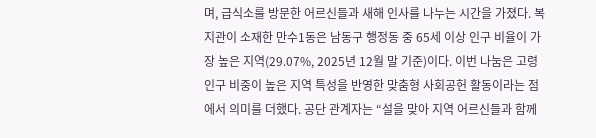며, 급식소를 방문한 어르신들과 새해 인사를 나누는 시간을 가졌다. 복지관이 소재한 만수1동은 남동구 행정동 중 65세 이상 인구 비율이 가장 높은 지역(29.07%, 2025년 12월 말 기준)이다. 이번 나눔은 고령 인구 비중이 높은 지역 특성을 반영한 맞춤형 사회공헌 활동이라는 점에서 의미를 더했다. 공단 관계자는 “설을 맞아 지역 어르신들과 함께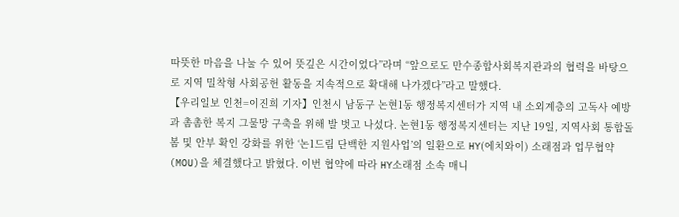따뜻한 마음을 나눌 수 있어 뜻깊은 시간이었다”라며 “앞으로도 만수종합사회복지관과의 협력을 바탕으로 지역 밀착형 사회공헌 활동을 지속적으로 확대해 나가겠다”라고 말했다.
【우리일보 인천=이진희 기자】인천시 남동구 논현1동 행정복지센터가 지역 내 소외계층의 고독사 예방과 촘촘한 복지 그물망 구축을 위해 발 벗고 나섰다. 논현1동 행정복지센터는 지난 19일, 지역사회 통합돌봄 및 안부 확인 강화를 위한 ‘논1드림 단백한 지원사업’의 일환으로 HY(에치와이) 소래점과 업무협약(MOU)을 체결했다고 밝혔다. 이번 협약에 따라 HY소래점 소속 매니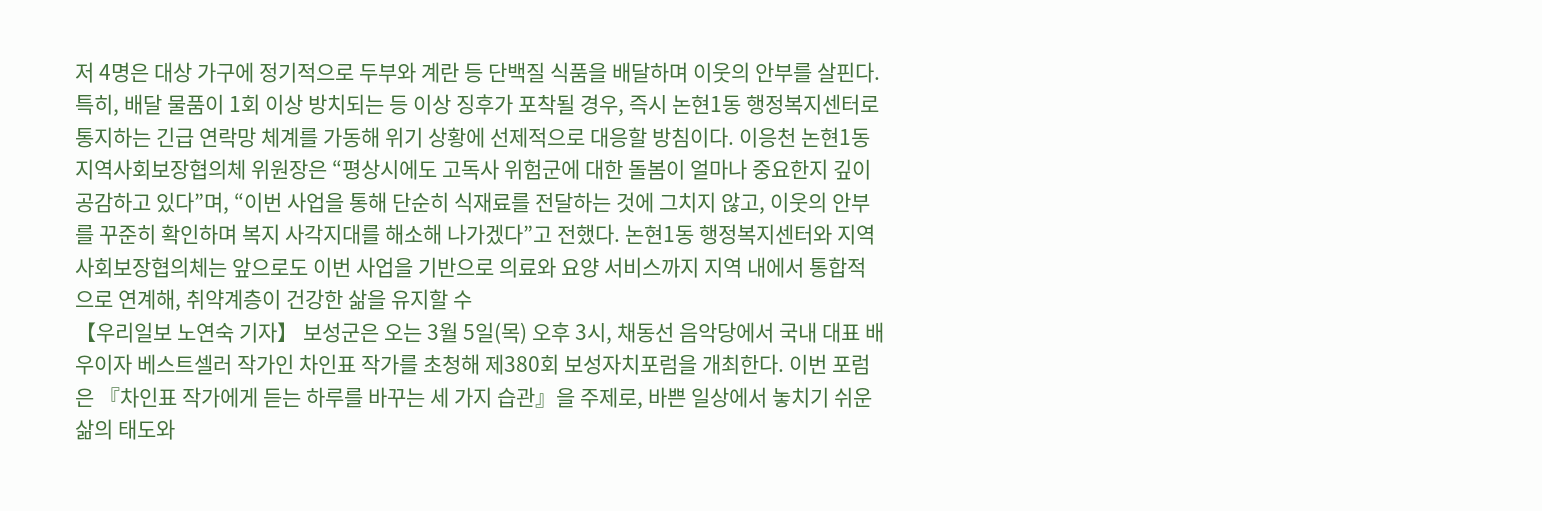저 4명은 대상 가구에 정기적으로 두부와 계란 등 단백질 식품을 배달하며 이웃의 안부를 살핀다. 특히, 배달 물품이 1회 이상 방치되는 등 이상 징후가 포착될 경우, 즉시 논현1동 행정복지센터로 통지하는 긴급 연락망 체계를 가동해 위기 상황에 선제적으로 대응할 방침이다. 이응천 논현1동 지역사회보장협의체 위원장은 “평상시에도 고독사 위험군에 대한 돌봄이 얼마나 중요한지 깊이 공감하고 있다”며, “이번 사업을 통해 단순히 식재료를 전달하는 것에 그치지 않고, 이웃의 안부를 꾸준히 확인하며 복지 사각지대를 해소해 나가겠다”고 전했다. 논현1동 행정복지센터와 지역사회보장협의체는 앞으로도 이번 사업을 기반으로 의료와 요양 서비스까지 지역 내에서 통합적으로 연계해, 취약계층이 건강한 삶을 유지할 수
【우리일보 노연숙 기자】 보성군은 오는 3월 5일(목) 오후 3시, 채동선 음악당에서 국내 대표 배우이자 베스트셀러 작가인 차인표 작가를 초청해 제380회 보성자치포럼을 개최한다. 이번 포럼은 『차인표 작가에게 듣는 하루를 바꾸는 세 가지 습관』을 주제로, 바쁜 일상에서 놓치기 쉬운 삶의 태도와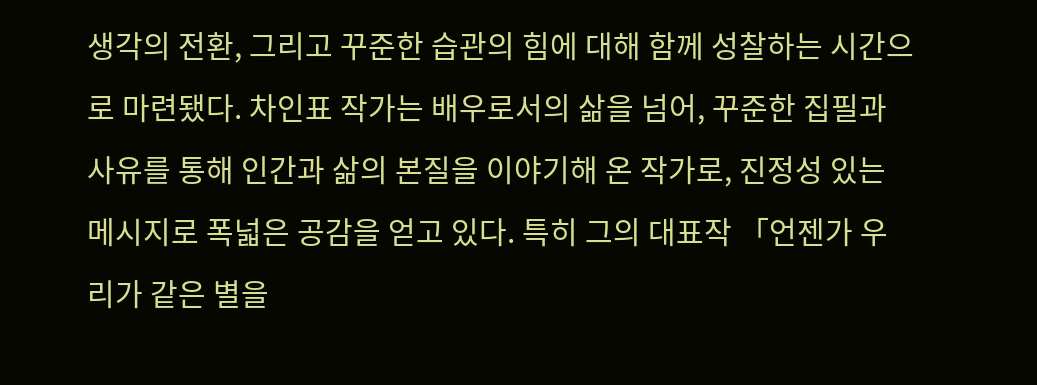생각의 전환, 그리고 꾸준한 습관의 힘에 대해 함께 성찰하는 시간으로 마련됐다. 차인표 작가는 배우로서의 삶을 넘어, 꾸준한 집필과 사유를 통해 인간과 삶의 본질을 이야기해 온 작가로, 진정성 있는 메시지로 폭넓은 공감을 얻고 있다. 특히 그의 대표작 「언젠가 우리가 같은 별을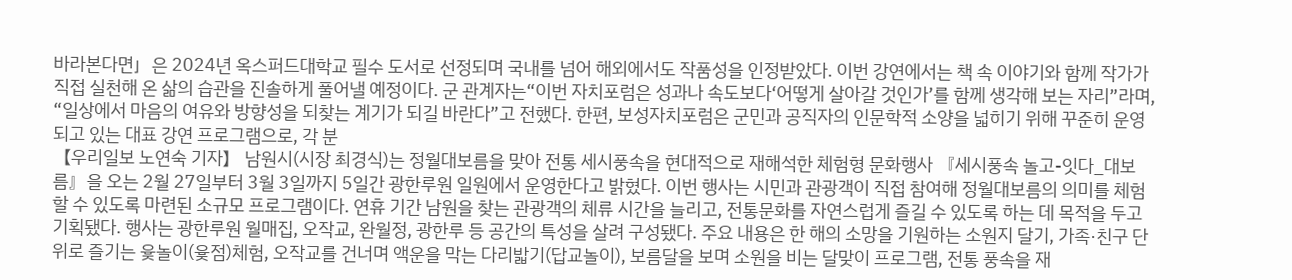바라본다면」은 2024년 옥스퍼드대학교 필수 도서로 선정되며 국내를 넘어 해외에서도 작품성을 인정받았다. 이번 강연에서는 책 속 이야기와 함께 작가가 직접 실천해 온 삶의 습관을 진솔하게 풀어낼 예정이다. 군 관계자는“이번 자치포럼은 성과나 속도보다‘어떻게 살아갈 것인가’를 함께 생각해 보는 자리”라며, “일상에서 마음의 여유와 방향성을 되찾는 계기가 되길 바란다”고 전했다. 한편, 보성자치포럼은 군민과 공직자의 인문학적 소양을 넓히기 위해 꾸준히 운영되고 있는 대표 강연 프로그램으로, 각 분
【우리일보 노연숙 기자】 남원시(시장 최경식)는 정월대보름을 맞아 전통 세시풍속을 현대적으로 재해석한 체험형 문화행사 『세시풍속 놀고-잇다_대보름』을 오는 2월 27일부터 3월 3일까지 5일간 광한루원 일원에서 운영한다고 밝혔다. 이번 행사는 시민과 관광객이 직접 참여해 정월대보름의 의미를 체험할 수 있도록 마련된 소규모 프로그램이다. 연휴 기간 남원을 찾는 관광객의 체류 시간을 늘리고, 전통문화를 자연스럽게 즐길 수 있도록 하는 데 목적을 두고 기획됐다. 행사는 광한루원 월매집, 오작교, 완월정, 광한루 등 공간의 특성을 살려 구성됐다. 주요 내용은 한 해의 소망을 기원하는 소원지 달기, 가족·친구 단위로 즐기는 윷놀이(윷점)체험, 오작교를 건너며 액운을 막는 다리밟기(답교놀이), 보름달을 보며 소원을 비는 달맞이 프로그램, 전통 풍속을 재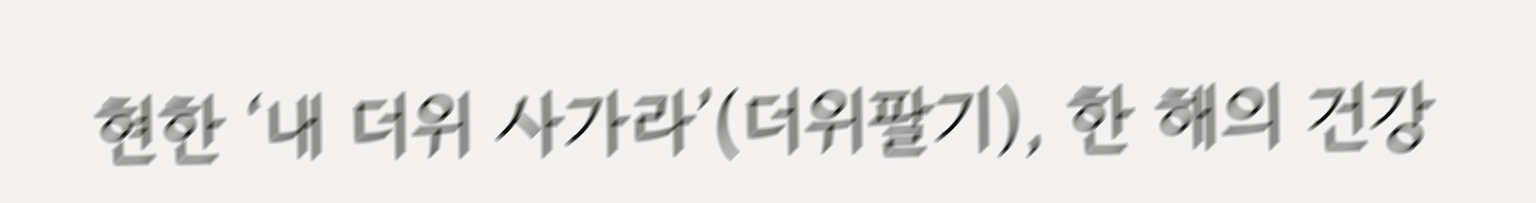현한 ‘내 더위 사가라’(더위팔기), 한 해의 건강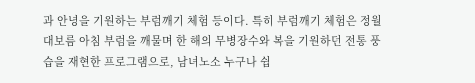과 안녕을 기원하는 부럼깨기 체험 등이다. 특히 부럼깨기 체험은 정월대보름 아침 부럼을 깨물며 한 해의 무병장수와 복을 기원하던 전통 풍습을 재현한 프로그램으로, 남녀노소 누구나 쉽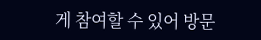게 참여할 수 있어 방문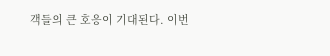객들의 큰 호응이 기대된다. 이번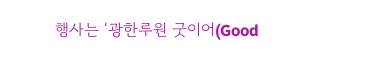행사는 ‘광한루원 굿이어(Good